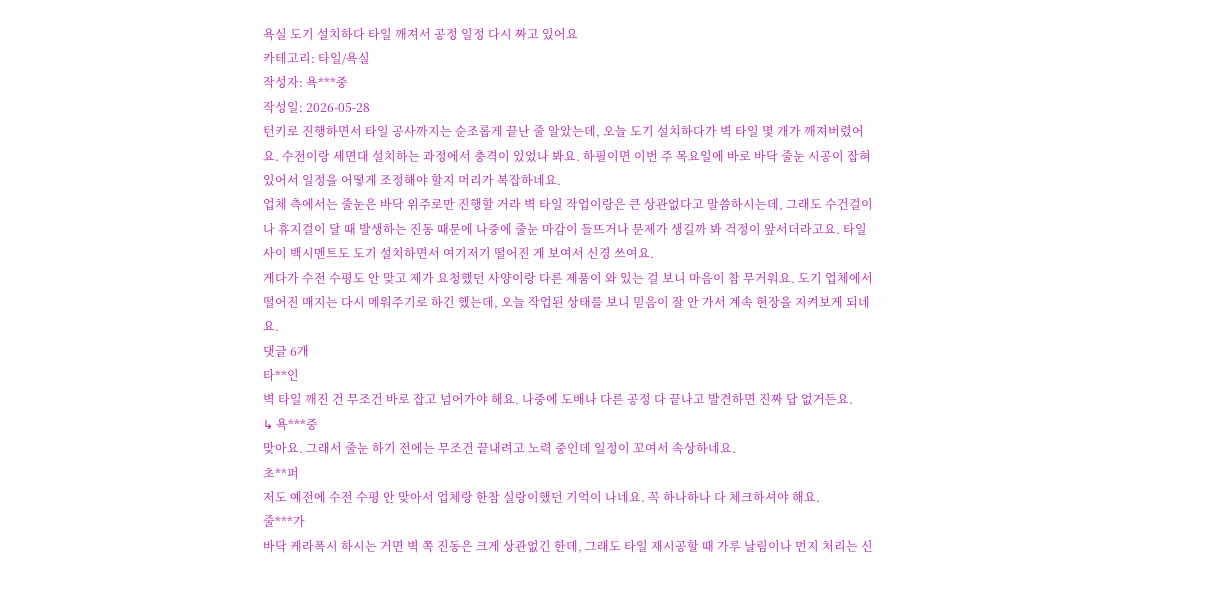욕실 도기 설치하다 타일 깨져서 공정 일정 다시 짜고 있어요
카테고리: 타일/욕실
작성자: 욕***중
작성일: 2026-05-28
턴키로 진행하면서 타일 공사까지는 순조롭게 끝난 줄 알았는데, 오늘 도기 설치하다가 벽 타일 몇 개가 깨져버렸어요. 수전이랑 세면대 설치하는 과정에서 충격이 있었나 봐요. 하필이면 이번 주 목요일에 바로 바닥 줄눈 시공이 잡혀있어서 일정을 어떻게 조정해야 할지 머리가 복잡하네요.
업체 측에서는 줄눈은 바닥 위주로만 진행할 거라 벽 타일 작업이랑은 큰 상관없다고 말씀하시는데, 그래도 수건걸이나 휴지걸이 달 때 발생하는 진동 때문에 나중에 줄눈 마감이 들뜨거나 문제가 생길까 봐 걱정이 앞서더라고요. 타일 사이 백시멘트도 도기 설치하면서 여기저기 떨어진 게 보여서 신경 쓰여요.
게다가 수전 수평도 안 맞고 제가 요청했던 사양이랑 다른 제품이 와 있는 걸 보니 마음이 참 무거워요. 도기 업체에서 떨어진 매지는 다시 메워주기로 하긴 했는데, 오늘 작업된 상태를 보니 믿음이 잘 안 가서 계속 현장을 지켜보게 되네요.
댓글 6개
타**인
벽 타일 깨진 건 무조건 바로 잡고 넘어가야 해요. 나중에 도배나 다른 공정 다 끝나고 발견하면 진짜 답 없거든요.
↳ 욕***중
맞아요. 그래서 줄눈 하기 전에는 무조건 끝내려고 노력 중인데 일정이 꼬여서 속상하네요.
초**퍼
저도 예전에 수전 수평 안 맞아서 업체랑 한참 실랑이했던 기억이 나네요. 꼭 하나하나 다 체크하셔야 해요.
줄***가
바닥 케라폭시 하시는 거면 벽 쪽 진동은 크게 상관없긴 한데, 그래도 타일 재시공할 때 가루 날림이나 먼지 처리는 신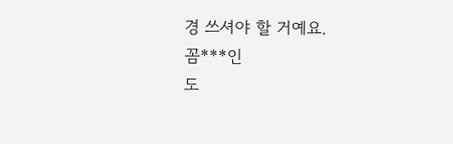경 쓰셔야 할 거예요.
꼼***인
도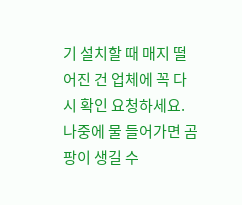기 설치할 때 매지 떨어진 건 업체에 꼭 다시 확인 요청하세요. 나중에 물 들어가면 곰팡이 생길 수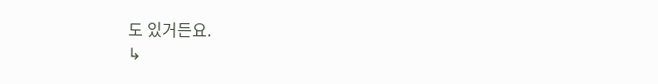도 있거든요.
↳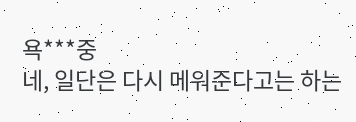욕***중
네, 일단은 다시 메워준다고는 하는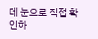데 눈으로 직접 확인하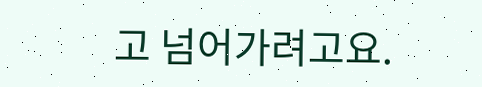고 넘어가려고요.